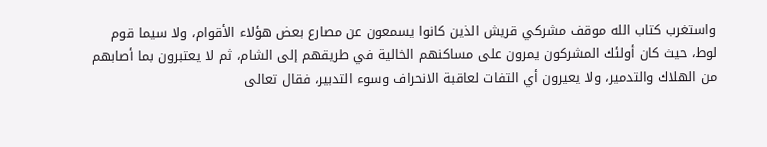واستغرب كتاب الله موقف مشركي قريش الذين كانوا يسمعون عن مصارع بعض هؤلاء الأقوام، ولا سيما قوم لوط، حيث كان أولئك المشركون يمرون على مساكنهم الخالية في طريقهم إلى الشام، ثم لا يعتبرون بما أصابهم من الهلاك والتدمير، ولا يعيرون أي التفات لعاقبة الانحراف وسوء التدبير، فقال تعالى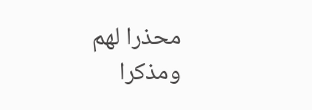محذرا لهم ومذكرا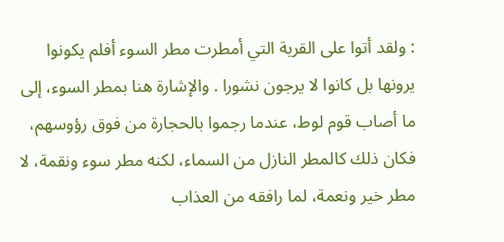: ولقد أتوا على القرية التي أمطرت مطر السوء أفلم يكونوا يرونها بل كانوا لا يرجون نشورا . والإشارة هنا بمطر السوء، إلى ما أصاب قوم لوط، عندما رجموا بالحجارة من فوق رؤوسهم، فكان ذلك كالمطر النازل من السماء، لكنه مطر سوء ونقمة، لا مطر خير ونعمة، لما رافقه من العذاب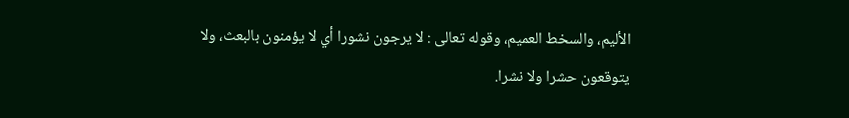الأليم، والسخط العميم، وقوله تعالى : لا يرجون نشورا أي لا يؤمنون بالبعث، ولا يتوقعون حشرا ولا نشرا.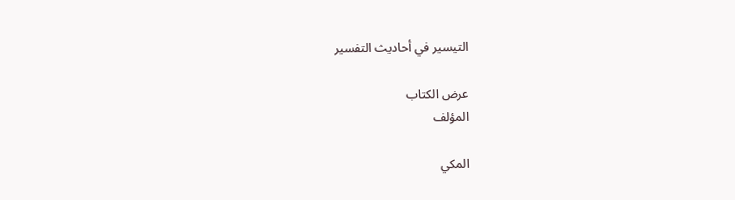التيسير في أحاديث التفسير

عرض الكتاب
المؤلف

المكي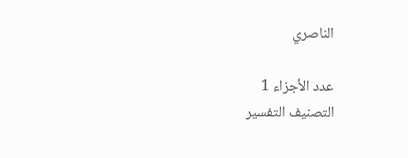الناصري

عدد الأجزاء 1
التصنيف التفسير